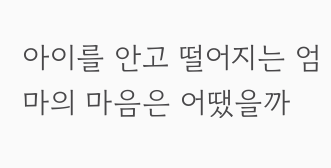아이를 안고 떨어지는 엄마의 마음은 어땠을까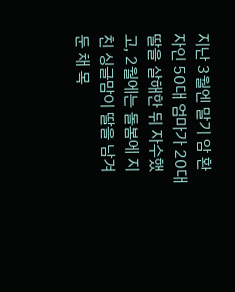지난 3월엔 말기 암 환자인 50대 엄마가 20대 딸을 살해한 뒤 자수했고, 2월에는 돌봄에 지친 싱글맘이 딸을 남겨둔 채 목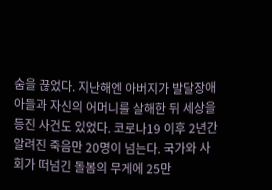숨을 끊었다. 지난해엔 아버지가 발달장애 아들과 자신의 어머니를 살해한 뒤 세상을 등진 사건도 있었다. 코로나19 이후 2년간 알려진 죽음만 20명이 넘는다. 국가와 사회가 떠넘긴 돌봄의 무게에 25만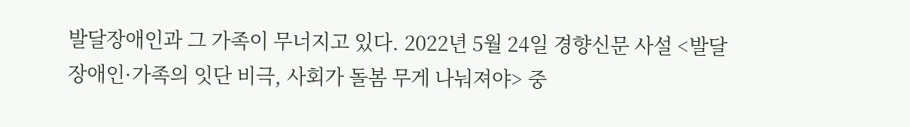발달장애인과 그 가족이 무너지고 있다. 2022년 5월 24일 경향신문 사설 <발달장애인·가족의 잇단 비극, 사회가 돌봄 무게 나눠져야> 중